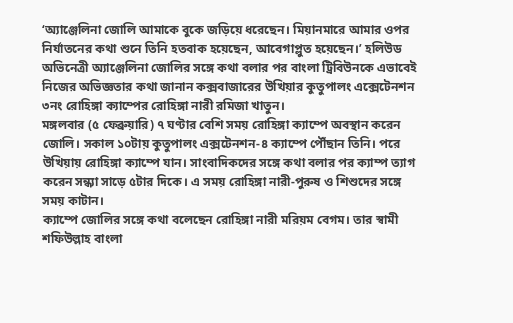‘অ্যাঞ্জেলিনা জোলি আমাকে বুকে জড়িয়ে ধরেছেন। মিয়ানমারে আমার ওপর নির্যাতনের কথা শুনে তিনি হতবাক হয়েছেন, আবেগাপ্লুত হয়েছেন।’ হলিউড অভিনেত্রী অ্যাঞ্জেলিনা জোলির সঙ্গে কথা বলার পর বাংলা ট্রিবিউনকে এভাবেই নিজের অভিজ্ঞতার কথা জানান কক্সবাজারের উখিয়ার কুতুপালং এক্সেটেনশন ৩নং রোহিঙ্গা ক্যাম্পের রোহিঙ্গা নারী রমিজা খাতুন।
মঙ্গলবার (৫ ফেব্রুয়ারি) ৭ ঘণ্টার বেশি সময় রোহিঙ্গা ক্যাম্পে অবস্থান করেন জোলি। সকাল ১০টায় কুতুপালং এক্সটেনশন-৪ ক্যাম্পে পৌঁছান তিনি। পরে উখিয়ায় রোহিঙ্গা ক্যাম্পে যান। সাংবাদিকদের সঙ্গে কথা বলার পর ক্যাম্প ত্যাগ করেন সন্ধ্যা সাড়ে ৫টার দিকে। এ সময় রোহিঙ্গা নারী-পুরুষ ও শিশুদের সঙ্গে সময় কাটান।
ক্যাম্পে জোলির সঙ্গে কথা বলেছেন রোহিঙ্গা নারী মরিয়ম বেগম। তার স্বামী শফিউল্লাহ বাংলা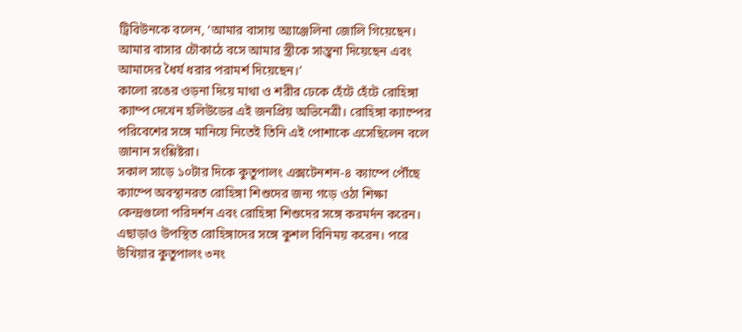ট্রিবিউনকে বলেন, ‘আমার বাসায় অ্যাঞ্জেলিনা জোলি গিয়েছেন। আমার বাসার চৌকাঠে বসে আমার স্ত্রীকে সান্ত্বনা দিয়েছেন এবং আমাদের ধৈর্য ধরার পরামর্শ দিয়েছেন।’
কালো রঙের ওড়না দিয়ে মাথা ও শরীর ঢেকে হেঁটে হেঁটে রোহিঙ্গা ক্যাম্প দেখেন হলিউডের এই জনপ্রিয় অভিনেত্রী। রোহিঙ্গা ক্যাম্পের পরিবেশের সঙ্গে মানিয়ে নিতেই তিনি এই পোশাকে এসেছিলেন বলে জানান সংশ্লিষ্টরা।
সকাল সাড়ে ১০টার দিকে কুতুপালং এক্সটেনশন-৪ ক্যাম্পে পৌঁছে ক্যাম্পে অবস্থানরত রোহিঙ্গা শিশুদের জন্য গড়ে ওঠা শিক্ষা কেন্দ্রগুলো পরিদর্শন এবং রোহিঙ্গা শিশুদের সঙ্গে করমর্দন করেন। এছাড়াও উপস্থিত রোহিঙ্গাদের সঙ্গে কুশল বিনিময় করেন। পরে উখিয়ার কুতুপালং ৩নং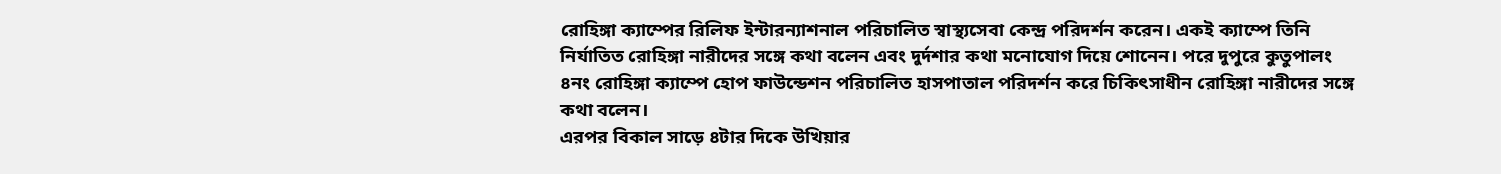রোহিঙ্গা ক্যাম্পের রিলিফ ইন্টারন্যাশনাল পরিচালিত স্বাস্থ্যসেবা কেন্দ্র পরিদর্শন করেন। একই ক্যাম্পে তিনি নির্যাতিত রোহিঙ্গা নারীদের সঙ্গে কথা বলেন এবং দুর্দশার কথা মনোযোগ দিয়ে শোনেন। পরে দুপুরে কুতুপালং ৪নং রোহিঙ্গা ক্যাম্পে হোপ ফাউন্ডেশন পরিচালিত হাসপাতাল পরিদর্শন করে চিকিৎসাধীন রোহিঙ্গা নারীদের সঙ্গে কথা বলেন।
এরপর বিকাল সাড়ে ৪টার দিকে উখিয়ার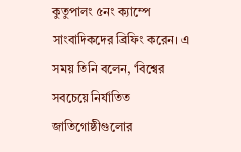কুতুপালং ৫নং ক্যাম্পে সাংবাদিকদের ব্রিফিং করেন। এ সময় তিনি বলেন, ‘বিশ্বের সবচেয়ে নির্যাতিত জাতিগোষ্ঠীগুলোর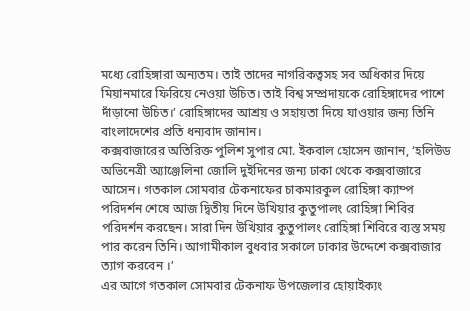মধ্যে রোহিঙ্গারা অন্যতম। তাই তাদের নাগরিকত্বসহ সব অধিকার দিয়ে মিয়ানমারে ফিরিয়ে নেওয়া উচিত। তাই বিশ্ব সম্প্রদায়কে রোহিঙ্গাদের পাশে দাঁড়ানো উচিত।’ রোহিঙ্গাদের আশ্রয় ও সহায়তা দিয়ে যাওয়ার জন্য তিনি বাংলাদেশের প্রতি ধন্যবাদ জানান।
কক্সবাজারের অতিরিক্ত পুলিশ সুপার মো. ইকবাল হোসেন জানান, ‘হলিউড অভিনেত্রী অ্যাঞ্জেলিনা জোলি দুইদিনের জন্য ঢাকা থেকে কক্সবাজারে আসেন। গতকাল সোমবার টেকনাফের চাকমারকুল রোহিঙ্গা ক্যাম্প পরিদর্শন শেষে আজ দ্বিতীয় দিনে উখিয়ার কুতুপালং রোহিঙ্গা শিবির পরিদর্শন করছেন। সারা দিন উখিয়ার কুতুপালং রোহিঙ্গা শিবিরে ব্যস্ত সময় পার করেন তিনি। আগামীকাল বুধবার সকালে ঢাকার উদ্দেশে কক্সবাজার ত্যাগ করবেন ।’
এর আগে গতকাল সোমবার টেকনাফ উপজেলার হোয়াইক্যং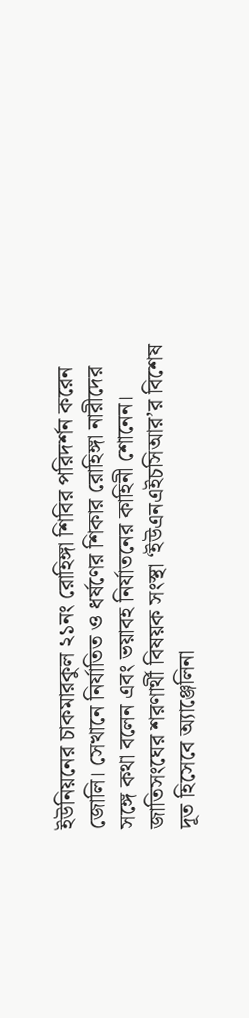ইউনিয়নের চাকমারকুল ২১নং রোহিঙ্গা শিবির পরিদর্শন করেন জোলি। সেখানে নির্যাতিত ও ধর্ষণের শিকার রোহিঙ্গা নারীদের সঙ্গে কথা বলেন এবং ভয়াবহ নির্যাতনের কাহিনী শোনেন।
জাতিসংঘের শরণার্থী বিষয়ক সংস্থা ‘ইউএনএইচসিআর’র বিশেষ দূত হিসেবে অ্যাঞ্জেলিনা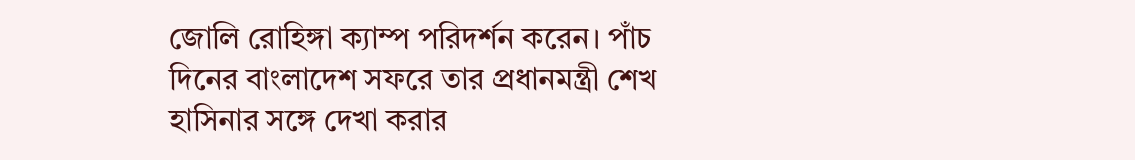জোলি রোহিঙ্গা ক্যাম্প পরিদর্শন করেন। পাঁচ দিনের বাংলাদেশ সফরে তার প্রধানমন্ত্রী শেখ হাসিনার সঙ্গে দেখা করার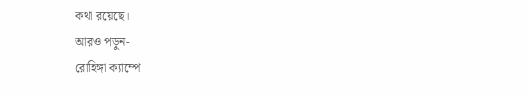কথা রয়েছে।
আরও পড়ুন-
রোহিঙ্গা ক্যাম্পে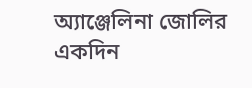অ্যাঞ্জেলিনা জোলির একদিন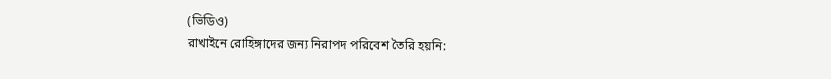(ভিডিও)
রাখাইনে রোহিঙ্গাদের জন্য নিরাপদ পরিবেশ তৈরি হয়নি: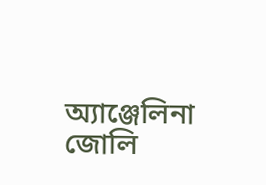অ্যাঞ্জেলিনা জোলি